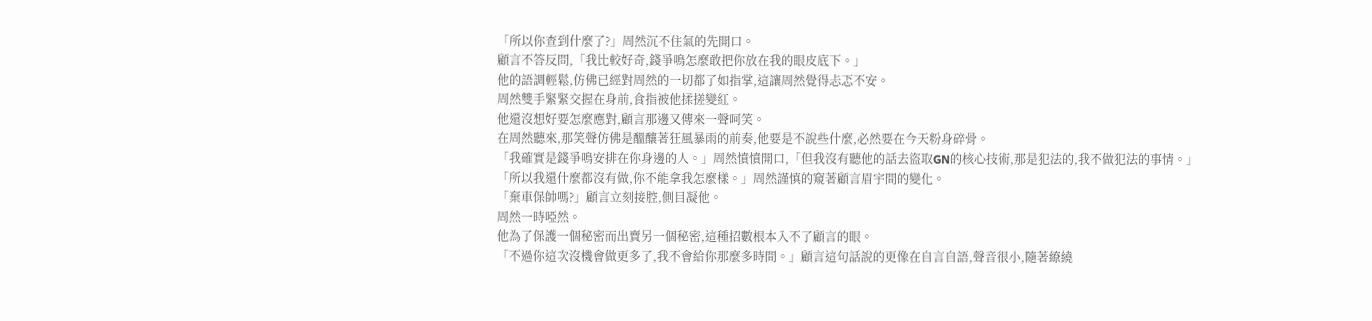「所以你查到什麼了?」周然沉不住氣的先開口。
顧言不答反問,「我比較好奇,錢爭鳴怎麼敢把你放在我的眼皮底下。」
他的語調輕鬆,仿佛已經對周然的一切都了如指掌,這讓周然覺得忐忑不安。
周然雙手緊緊交握在身前,食指被他揉搓變紅。
他還沒想好要怎麼應對,顧言那邊又傳來一聲呵笑。
在周然聽來,那笑聲仿佛是醞釀著狂風暴雨的前奏,他要是不說些什麼,必然要在今天粉身碎骨。
「我確實是錢爭鳴安排在你身邊的人。」周然憤憤開口,「但我沒有聽他的話去盜取GN的核心技術,那是犯法的,我不做犯法的事情。」
「所以我還什麼都沒有做,你不能拿我怎麼樣。」周然謹慎的窺著顧言眉宇間的變化。
「棄車保帥嗎?」顧言立刻接腔,側目凝他。
周然一時啞然。
他為了保護一個秘密而出賣另一個秘密,這種招數根本入不了顧言的眼。
「不過你這次沒機會做更多了,我不會給你那麼多時間。」顧言這句話說的更像在自言自語,聲音很小,隨著繚繞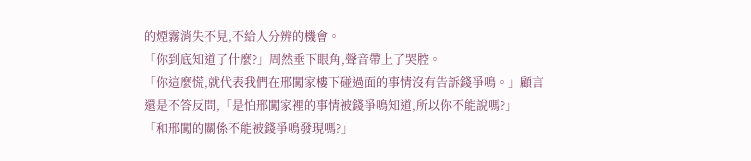的煙霧消失不見,不給人分辨的機會。
「你到底知道了什麼?」周然垂下眼角,聲音帶上了哭腔。
「你這麼慌,就代表我們在邢闖家樓下碰過面的事情沒有告訴錢爭鳴。」顧言還是不答反問,「是怕邢闖家裡的事情被錢爭鳴知道,所以你不能說嗎?」
「和邢闖的關係不能被錢爭鳴發現嗎?」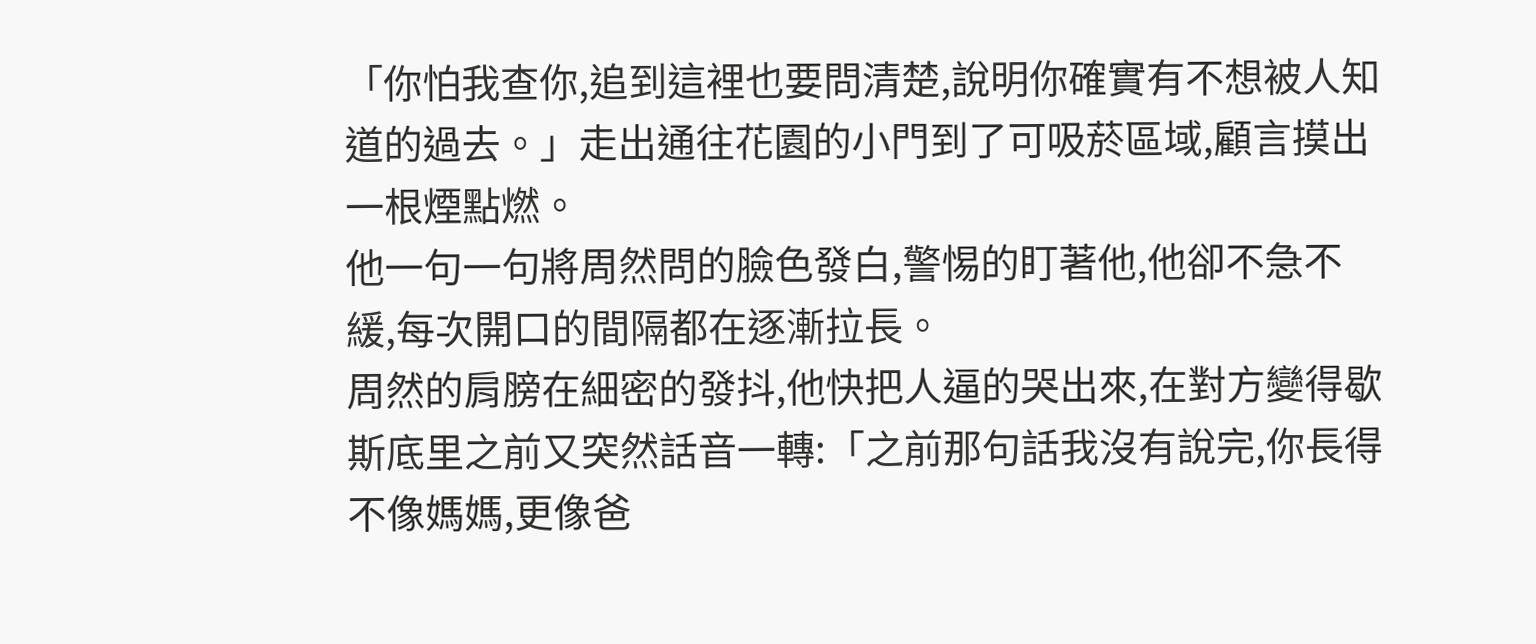「你怕我查你,追到這裡也要問清楚,說明你確實有不想被人知道的過去。」走出通往花園的小門到了可吸菸區域,顧言摸出一根煙點燃。
他一句一句將周然問的臉色發白,警惕的盯著他,他卻不急不緩,每次開口的間隔都在逐漸拉長。
周然的肩膀在細密的發抖,他快把人逼的哭出來,在對方變得歇斯底里之前又突然話音一轉:「之前那句話我沒有說完,你長得不像媽媽,更像爸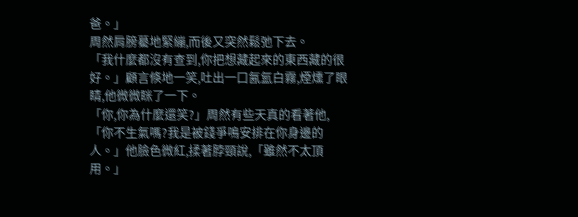爸。」
周然肩膀驀地緊繃,而後又突然鬆弛下去。
「我什麼都沒有查到,你把想藏起來的東西藏的很好。」顧言倏地一笑,吐出一口氤氳白霧,煙燻了眼睛,他微微眯了一下。
「你,你為什麼還笑?」周然有些天真的看著他,「你不生氣嗎?我是被錢爭鳴安排在你身邊的人。」他臉色微紅,揉著脖頸說,「雖然不太頂用。」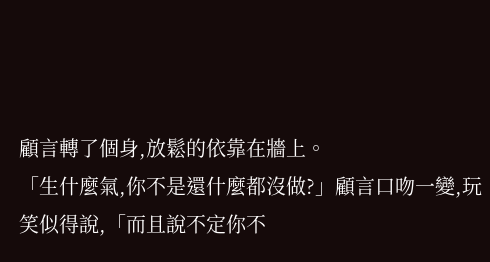顧言轉了個身,放鬆的依靠在牆上。
「生什麼氣,你不是還什麼都沒做?」顧言口吻一變,玩笑似得說,「而且說不定你不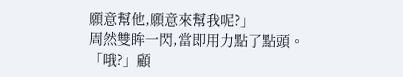願意幫他,願意來幫我呢?」
周然雙眸一閃,當即用力點了點頭。
「哦?」顧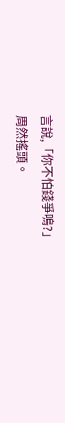言說,「你不怕錢爭鳴?」
周然搖頭。